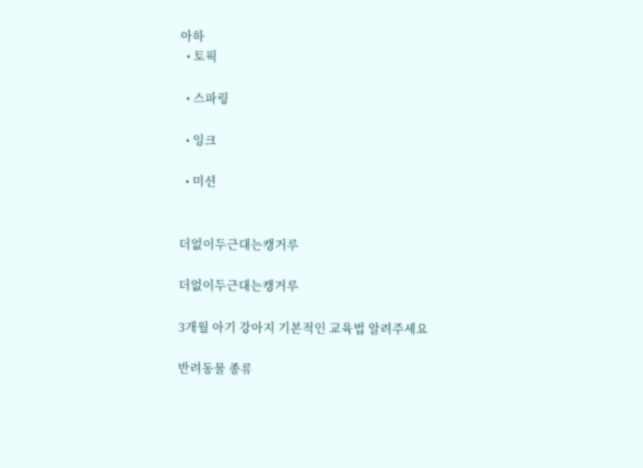아하
  • 토픽

  • 스파링

  • 잉크

  • 미션


더없이두근대는캥거루

더없이두근대는캥거루

3개월 아기 강아지 기본적인 교육법 알려주세요

반려동물 종류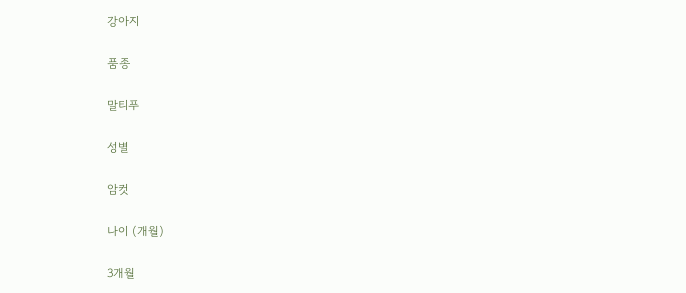강아지

품종

말티푸

성별

암컷

나이 (개월)

3개월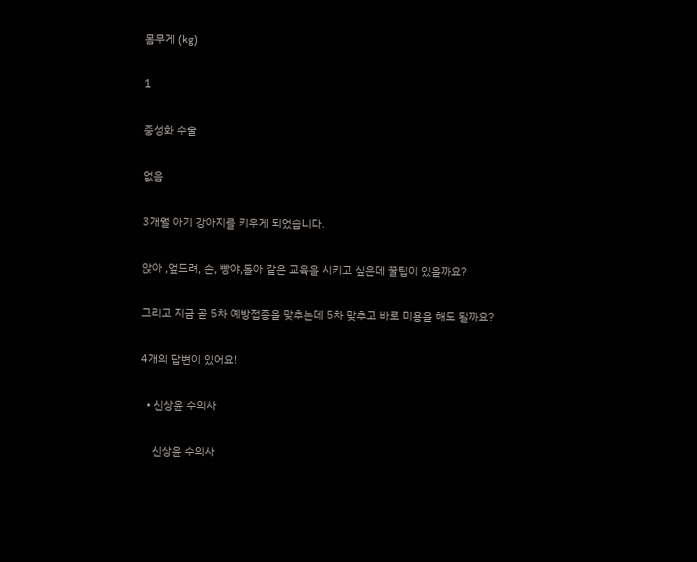몸무게 (kg)

1

중성화 수술

없음

3개월 아기 강아지를 키우게 되었습니다.

앉아 ,엎드려, 손, 빵야,돌아 같은 교육을 시키고 싶은데 꿀팁이 있을까요?

그리고 지금 곧 5차 예방접종을 맞추는데 5차 맞추고 바로 미용을 해도 될까요?

4개의 답변이 있어요!

  • 신상윤 수의사

    신상윤 수의사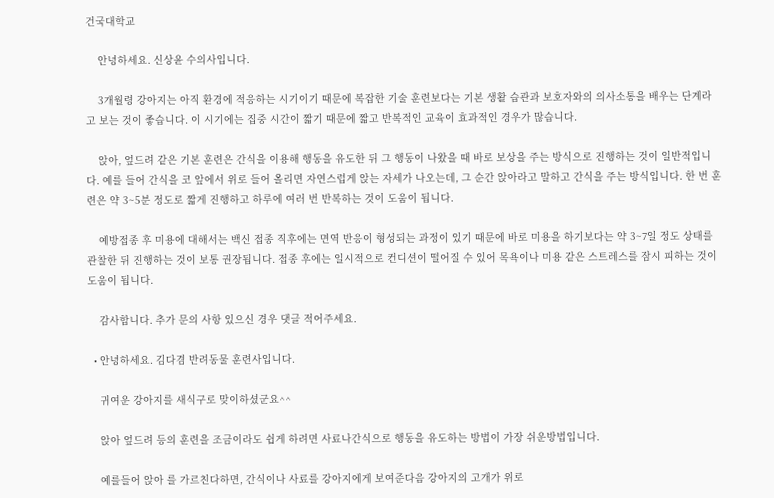건국대학교

    안녕하세요. 신상윤 수의사입니다.

    3개월령 강아지는 아직 환경에 적응하는 시기이기 때문에 복잡한 기술 훈련보다는 기본 생활 습관과 보호자와의 의사소통을 배우는 단계라고 보는 것이 좋습니다. 이 시기에는 집중 시간이 짧기 때문에 짧고 반복적인 교육이 효과적인 경우가 많습니다.

    앉아, 엎드려 같은 기본 훈련은 간식을 이용해 행동을 유도한 뒤 그 행동이 나왔을 때 바로 보상을 주는 방식으로 진행하는 것이 일반적입니다. 예를 들어 간식을 코 앞에서 위로 들어 올리면 자연스럽게 앉는 자세가 나오는데, 그 순간 앉아라고 말하고 간식을 주는 방식입니다. 한 번 훈련은 약 3~5분 정도로 짧게 진행하고 하루에 여러 번 반복하는 것이 도움이 됩니다.

    예방접종 후 미용에 대해서는 백신 접종 직후에는 면역 반응이 형성되는 과정이 있기 때문에 바로 미용을 하기보다는 약 3~7일 정도 상태를 관찰한 뒤 진행하는 것이 보통 권장됩니다. 접종 후에는 일시적으로 컨디션이 떨어질 수 있어 목욕이나 미용 같은 스트레스를 잠시 피하는 것이 도움이 됩니다.

    감사합니다. 추가 문의 사항 있으신 경우 댓글 적어주세요.

  • 안녕하세요. 김다겸 반려동물 훈련사입니다.

    귀여운 강아지를 새식구로 맞이하셨군요^^

    앉아 엎드려 등의 훈련을 조금이라도 쉽게 하려면 사료나간식으로 행동을 유도하는 방법이 가장 쉬운방법입니다.

    예를들어 앉아 를 가르친다하면, 간식이나 사료를 강아지에게 보여준다음 강아지의 고개가 위로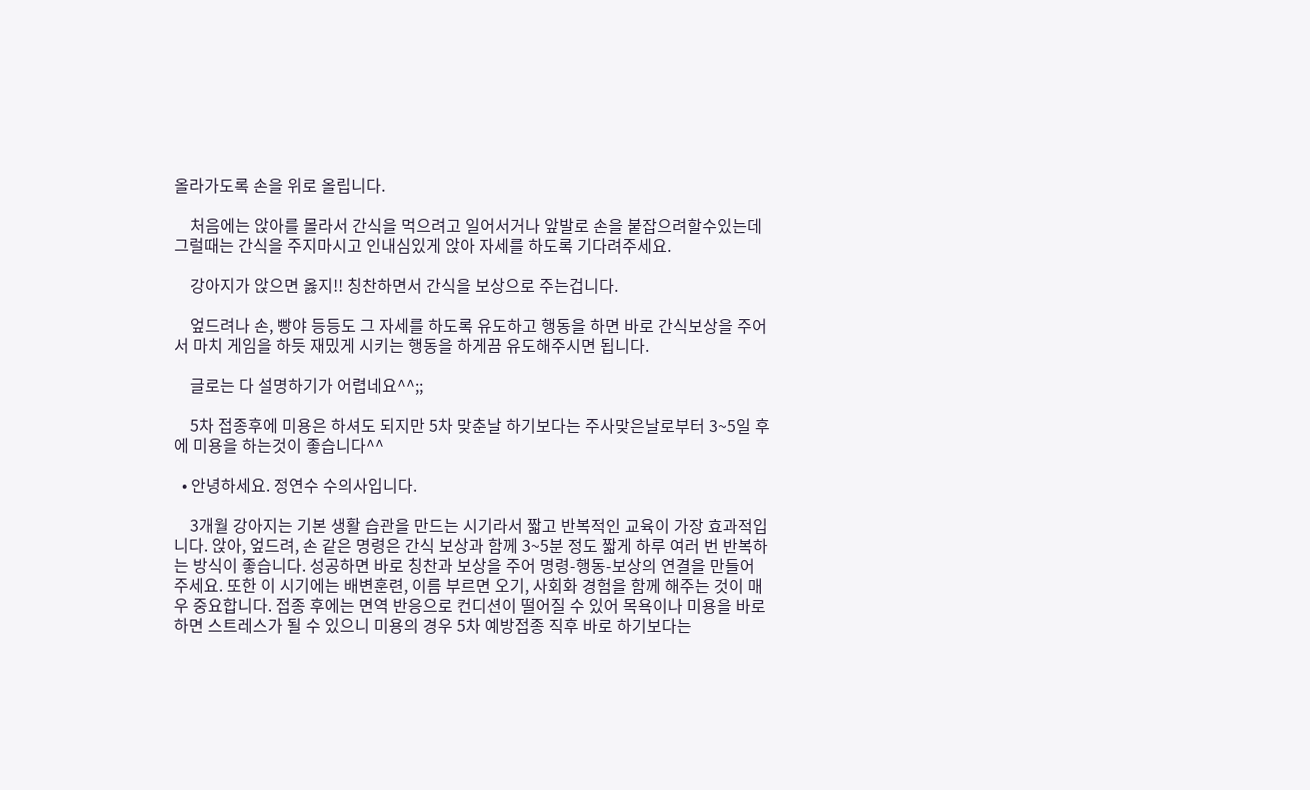올라가도록 손을 위로 올립니다.

    처음에는 앉아를 몰라서 간식을 먹으려고 일어서거나 앞발로 손을 붙잡으려할수있는데 그럴때는 간식을 주지마시고 인내심있게 앉아 자세를 하도록 기다려주세요.

    강아지가 앉으면 옳지!! 칭찬하면서 간식을 보상으로 주는겁니다.

    엎드려나 손, 빵야 등등도 그 자세를 하도록 유도하고 행동을 하면 바로 간식보상을 주어서 마치 게임을 하듯 재밌게 시키는 행동을 하게끔 유도해주시면 됩니다.

    글로는 다 설명하기가 어렵네요^^;;

    5차 접종후에 미용은 하셔도 되지만 5차 맞춘날 하기보다는 주사맞은날로부터 3~5일 후에 미용을 하는것이 좋습니다^^

  • 안녕하세요. 정연수 수의사입니다.

    3개월 강아지는 기본 생활 습관을 만드는 시기라서 짧고 반복적인 교육이 가장 효과적입니다. 앉아, 엎드려, 손 같은 명령은 간식 보상과 함께 3~5분 정도 짧게 하루 여러 번 반복하는 방식이 좋습니다. 성공하면 바로 칭찬과 보상을 주어 명령-행동-보상의 연결을 만들어 주세요. 또한 이 시기에는 배변훈련, 이름 부르면 오기, 사회화 경험을 함께 해주는 것이 매우 중요합니다. 접종 후에는 면역 반응으로 컨디션이 떨어질 수 있어 목욕이나 미용을 바로 하면 스트레스가 될 수 있으니 미용의 경우 5차 예방접종 직후 바로 하기보다는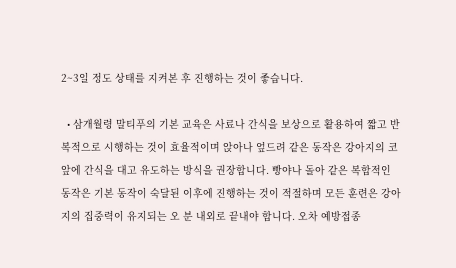2~3일 정도 상태를 지켜본 후 진행하는 것이 좋습니다.

  • 삼개월령 말티푸의 기본 교육은 사료나 간식을 보상으로 활용하여 짧고 반복적으로 시행하는 것이 효율적이며 앉아나 엎드려 같은 동작은 강아지의 코앞에 간식을 대고 유도하는 방식을 권장합니다. 빵야나 돌아 같은 복합적인 동작은 기본 동작이 숙달된 이후에 진행하는 것이 적절하며 모든 훈련은 강아지의 집중력이 유지되는 오 분 내외로 끝내야 합니다. 오차 예방접종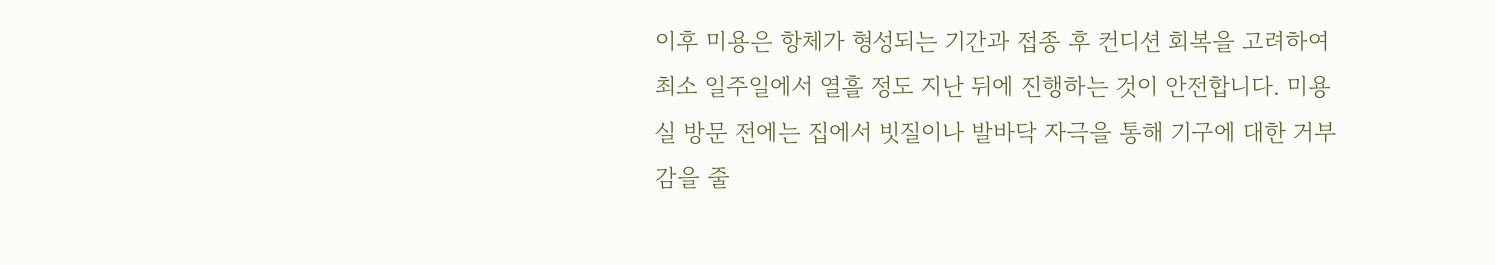이후 미용은 항체가 형성되는 기간과 접종 후 컨디션 회복을 고려하여 최소 일주일에서 열흘 정도 지난 뒤에 진행하는 것이 안전합니다. 미용실 방문 전에는 집에서 빗질이나 발바닥 자극을 통해 기구에 대한 거부감을 줄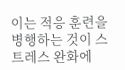이는 적응 훈련을 병행하는 것이 스트레스 완화에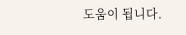도움이 됩니다.